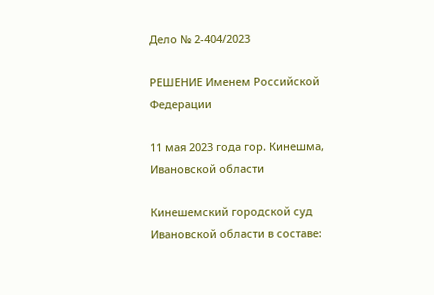Дело № 2-404/2023

РЕШЕНИЕ Именем Российской Федерации

11 мая 2023 года гор. Кинешма, Ивановской области

Кинешемский городской суд Ивановской области в составе: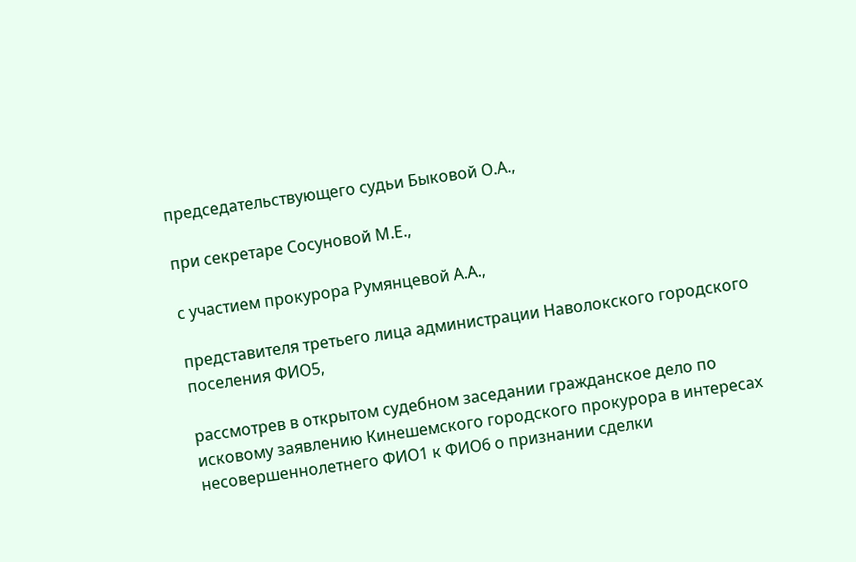председательствующего судьи Быковой О.А.,

при секретаре Сосуновой М.Е.,

с участием прокурора Румянцевой А.А.,

представителя третьего лица администрации Наволокского городского поселения ФИО5,

рассмотрев в открытом судебном заседании гражданское дело по исковому заявлению Кинешемского городского прокурора в интересах несовершеннолетнего ФИО1 к ФИО6 о признании сделки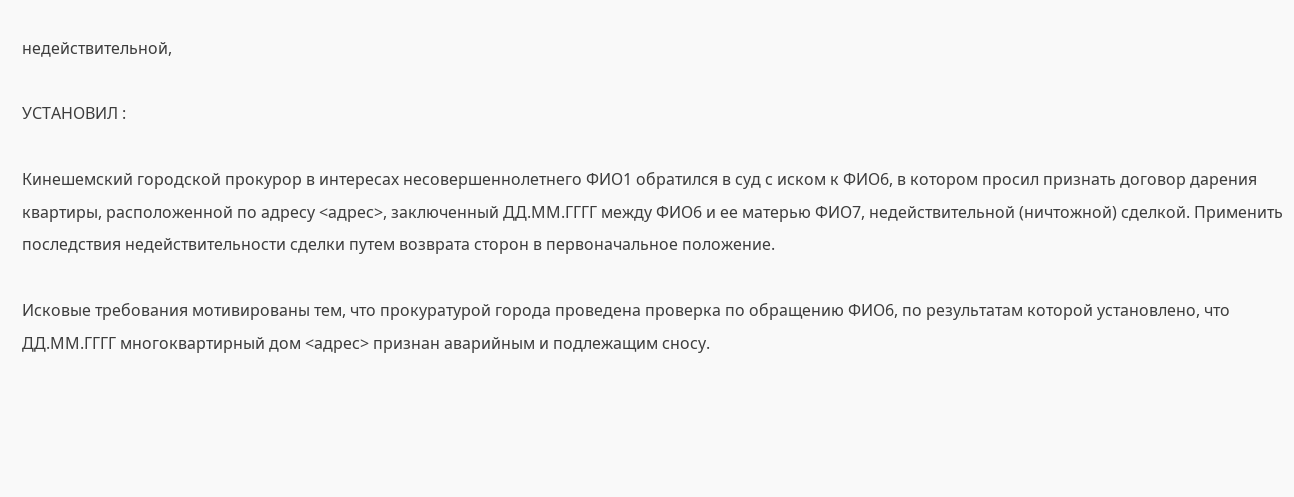недействительной,

УСТАНОВИЛ :

Кинешемский городской прокурор в интересах несовершеннолетнего ФИО1 обратился в суд с иском к ФИО6, в котором просил признать договор дарения квартиры, расположенной по адресу <адрес>, заключенный ДД.ММ.ГГГГ между ФИО6 и ее матерью ФИО7, недействительной (ничтожной) сделкой. Применить последствия недействительности сделки путем возврата сторон в первоначальное положение.

Исковые требования мотивированы тем, что прокуратурой города проведена проверка по обращению ФИО6, по результатам которой установлено, что ДД.ММ.ГГГГ многоквартирный дом <адрес> признан аварийным и подлежащим сносу.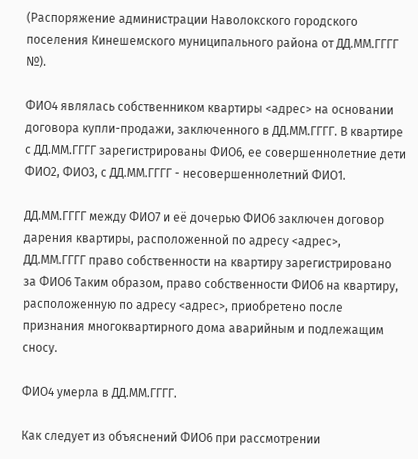(Распоряжение администрации Наволокского городского поселения Кинешемского муниципального района от ДД.ММ.ГГГГ №).

ФИО4 являлась собственником квартиры <адрес> на основании договора купли-продажи, заключенного в ДД.ММ.ГГГГ. В квартире с ДД.ММ.ГГГГ зарегистрированы ФИО6, ее совершеннолетние дети ФИО2, ФИО3, с ДД.ММ.ГГГГ - несовершеннолетний ФИО1.

ДД.ММ.ГГГГ между ФИО7 и её дочерью ФИО6 заключен договор дарения квартиры, расположенной по адресу <адрес>, ДД.ММ.ГГГГ право собственности на квартиру зарегистрировано за ФИО6 Таким образом, право собственности ФИО6 на квартиру, расположенную по адресу <адрес>, приобретено после признания многоквартирного дома аварийным и подлежащим сносу.

ФИО4 умерла в ДД.ММ.ГГГГ.

Как следует из объяснений ФИО6 при рассмотрении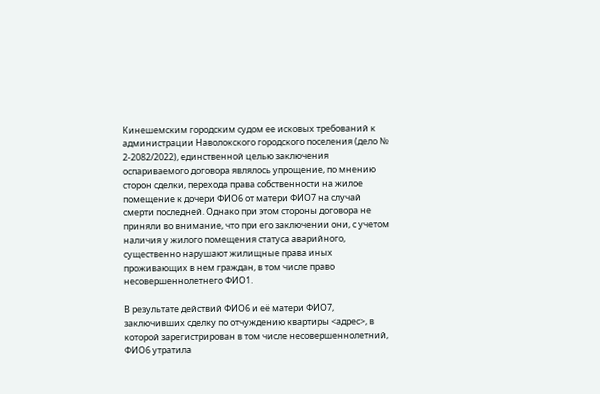Кинешемским городским судом ее исковых требований к администрации Наволокского городского поселения (дело № 2-2082/2022), единственной целью заключения оспариваемого договора являлось упрощение, по мнению сторон сделки, перехода права собственности на жилое помещение к дочери ФИО6 от матери ФИО7 на случай смерти последней. Однако при этом стороны договора не приняли во внимание, что при его заключении они, с учетом наличия у жилого помещения статуса аварийного, существенно нарушают жилищные права иных проживающих в нем граждан, в том числе право несовершеннолетнего ФИО1.

В результате действий ФИО6 и её матери ФИО7, заключивших сделку по отчуждению квартиры <адрес>, в которой зарегистрирован в том числе несовершеннолетний, ФИО6 утратила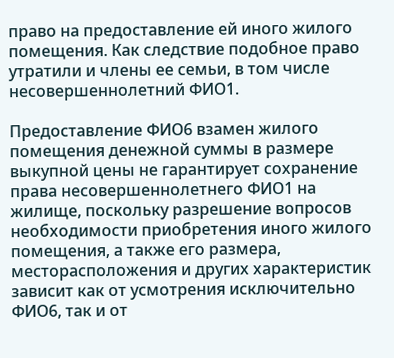право на предоставление ей иного жилого помещения. Как следствие подобное право утратили и члены ее семьи, в том числе несовершеннолетний ФИО1.

Предоставление ФИО6 взамен жилого помещения денежной суммы в размере выкупной цены не гарантирует сохранение права несовершеннолетнего ФИО1 на жилище, поскольку разрешение вопросов необходимости приобретения иного жилого помещения, а также его размера, месторасположения и других характеристик зависит как от усмотрения исключительно ФИО6, так и от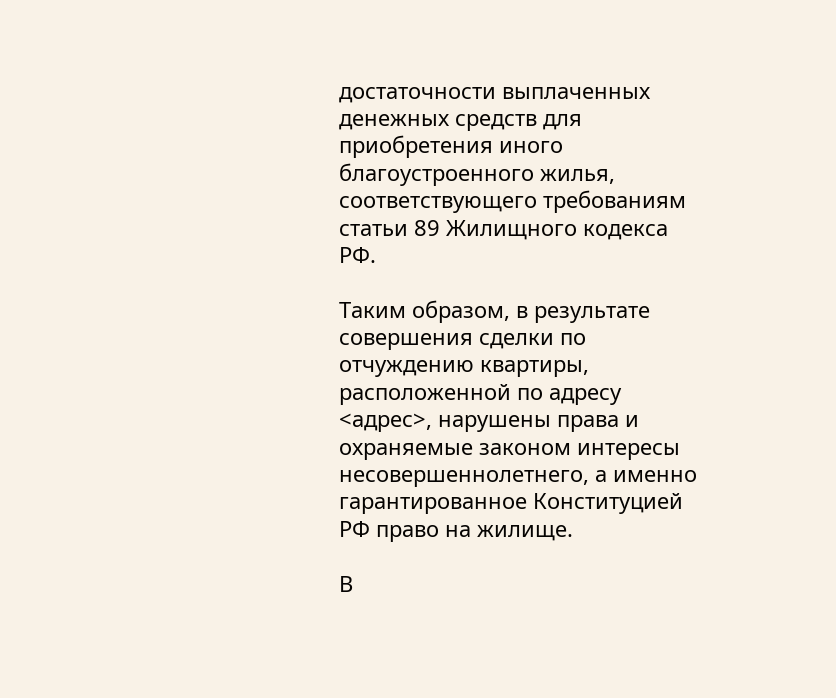достаточности выплаченных денежных средств для приобретения иного благоустроенного жилья, соответствующего требованиям статьи 89 Жилищного кодекса РФ.

Таким образом, в результате совершения сделки по отчуждению квартиры, расположенной по адресу <адрес>, нарушены права и охраняемые законом интересы несовершеннолетнего, а именно гарантированное Конституцией РФ право на жилище.

В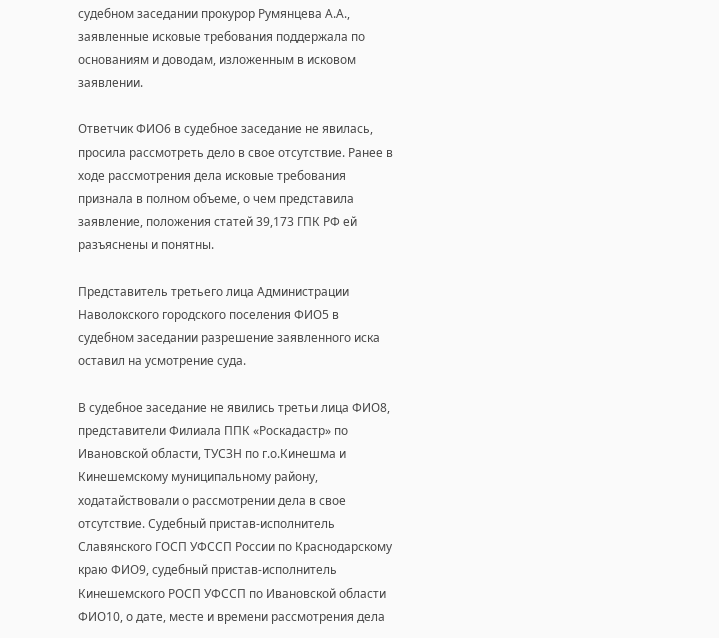судебном заседании прокурор Румянцева А.А., заявленные исковые требования поддержала по основаниям и доводам, изложенным в исковом заявлении.

Ответчик ФИО6 в судебное заседание не явилась, просила рассмотреть дело в свое отсутствие. Ранее в ходе рассмотрения дела исковые требования признала в полном объеме, о чем представила заявление, положения статей 39,173 ГПК РФ ей разъяснены и понятны.

Представитель третьего лица Администрации Наволокского городского поселения ФИО5 в судебном заседании разрешение заявленного иска оставил на усмотрение суда.

В судебное заседание не явились третьи лица ФИО8, представители Филиала ППК «Роскадастр» по Ивановской области, ТУСЗН по г.о.Кинешма и Кинешемскому муниципальному району, ходатайствовали о рассмотрении дела в свое отсутствие. Судебный пристав-исполнитель Славянского ГОСП УФССП России по Краснодарскому краю ФИО9, судебный пристав-исполнитель Кинешемского РОСП УФССП по Ивановской области ФИО10, о дате, месте и времени рассмотрения дела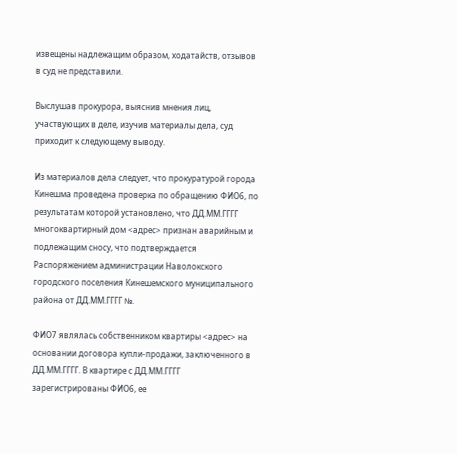извещены надлежащим образом, ходатайств, отзывов в суд не представили.

Выслушав прокурора, выяснив мнения лиц, участвующих в деле, изучив материалы дела, суд приходит к следующему выводу.

Из материалов дела следует, что прокуратурой города Кинешма проведена проверка по обращению ФИО6, по результатам которой установлено, что ДД.ММ.ГГГГ многоквартирный дом <адрес> признан аварийным и подлежащим сносу, что подтверждается Распоряжением администрации Наволокского городского поселения Кинешемского муниципального района от ДД.ММ.ГГГГ №.

ФИО7 являлась собственником квартиры <адрес> на основании договора купли-продажи, заключенного в ДД.ММ.ГГГГ. В квартире с ДД.ММ.ГГГГ зарегистрированы ФИО6, ее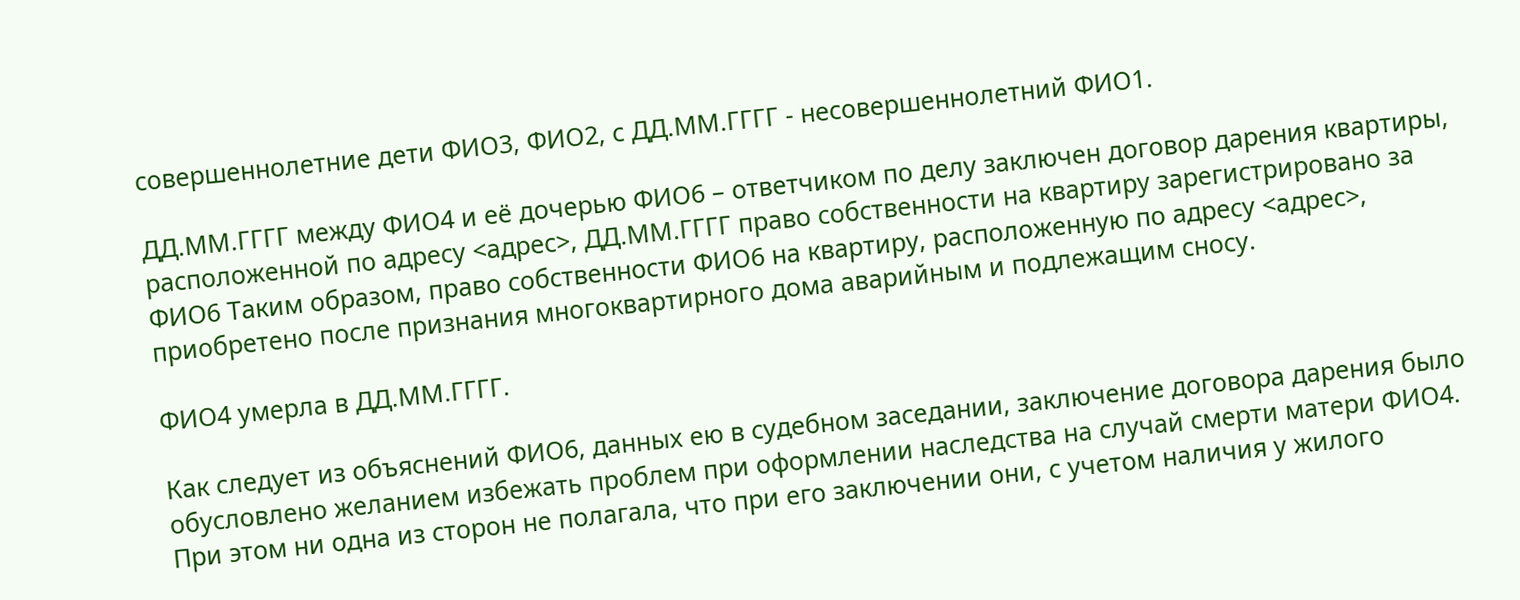совершеннолетние дети ФИО3, ФИО2, с ДД.ММ.ГГГГ - несовершеннолетний ФИО1.

ДД.ММ.ГГГГ между ФИО4 и её дочерью ФИО6 – ответчиком по делу заключен договор дарения квартиры, расположенной по адресу <адрес>, ДД.ММ.ГГГГ право собственности на квартиру зарегистрировано за ФИО6 Таким образом, право собственности ФИО6 на квартиру, расположенную по адресу <адрес>, приобретено после признания многоквартирного дома аварийным и подлежащим сносу.

ФИО4 умерла в ДД.ММ.ГГГГ.

Как следует из объяснений ФИО6, данных ею в судебном заседании, заключение договора дарения было обусловлено желанием избежать проблем при оформлении наследства на случай смерти матери ФИО4. При этом ни одна из сторон не полагала, что при его заключении они, с учетом наличия у жилого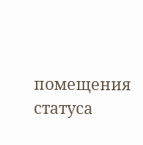помещения статуса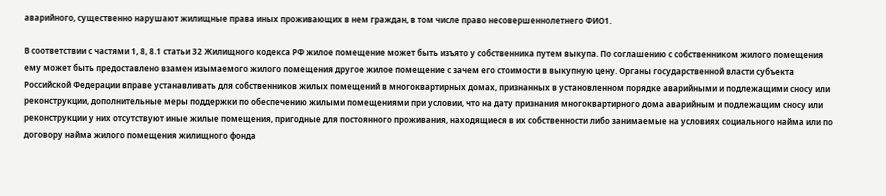аварийного, существенно нарушают жилищные права иных проживающих в нем граждан, в том числе право несовершеннолетнего ФИО1.

В соответствии с частями 1, 8, 8.1 статьи 32 Жилищного кодекса РФ жилое помещение может быть изъято у собственника путем выкупа. По соглашению с собственником жилого помещения ему может быть предоставлено взамен изымаемого жилого помещения другое жилое помещение с зачем его стоимости в выкупную цену. Органы государственной власти субъекта Российской Федерации вправе устанавливать для собственников жилых помещений в многоквартирных домах, признанных в установленном порядке аварийными и подлежащими сносу или реконструкции, дополнительные меры поддержки по обеспечению жилыми помещениями при условии, что на дату признания многоквартирного дома аварийным и подлежащим сносу или реконструкции у них отсутствуют иные жилые помещения, пригодные для постоянного проживания, находящиеся в их собственности либо занимаемые на условиях социального найма или по договору найма жилого помещения жилищного фонда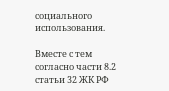социального использования.

Вместе с тем согласно части 8.2 статьи 32 ЖК РФ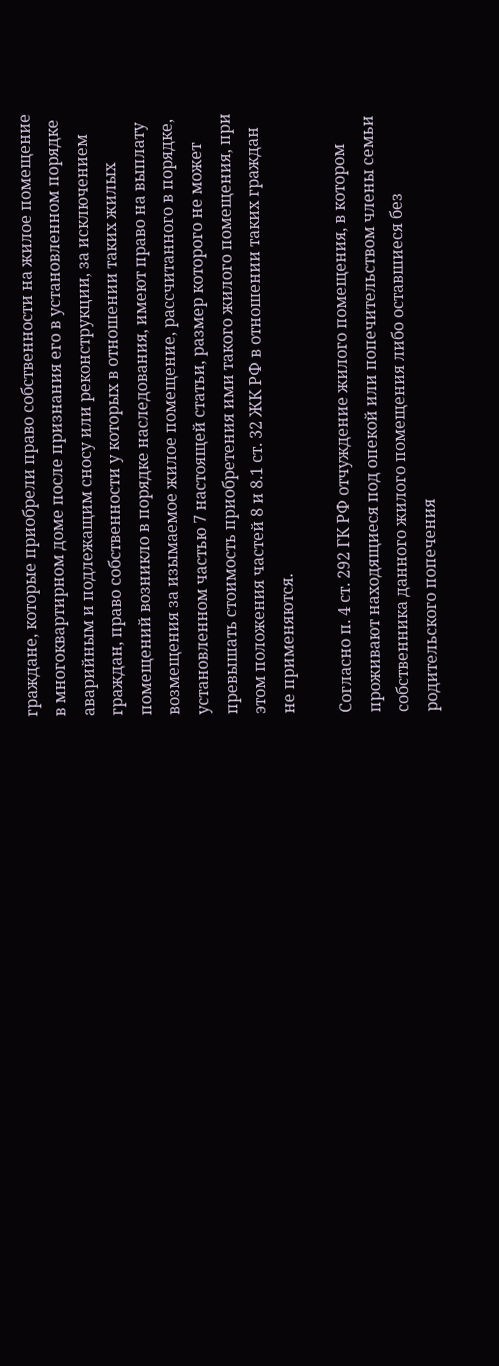граждане, которые приобрели право собственности на жилое помещение в многоквартирном доме после признания его в установленном порядке аварийным и подлежащим сносу или реконструкции, за исключением граждан, право собственности у которых в отношении таких жилых помещений возникло в порядке наследования, имеют право на выплату возмещения за изымаемое жилое помещение, рассчитанного в порядке, установленном частью 7 настоящей статьи, размер которого не может превышать стоимость приобретения ими такого жилого помещения, при этом положения частей 8 и 8.1 ст. 32 ЖК РФ в отношении таких граждан не применяются.

Согласно п. 4 ст. 292 ГК РФ отчуждение жилого помещения, в котором проживают находящиеся под опекой или попечительством члены семьи собственника данного жилого помещения либо оставшиеся без родительского попечения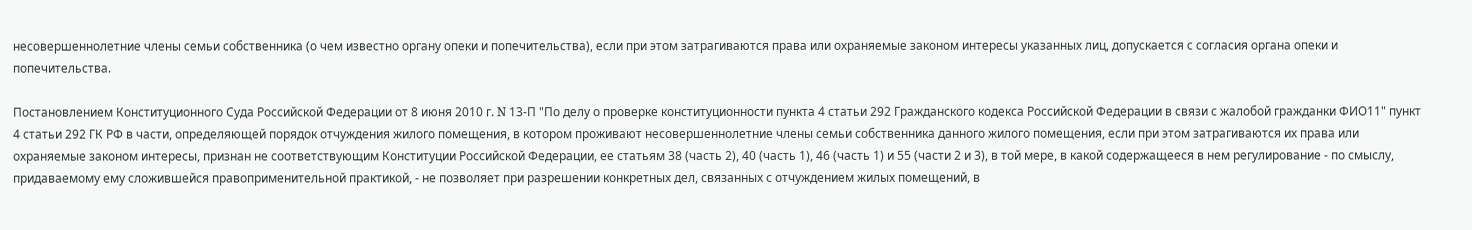несовершеннолетние члены семьи собственника (о чем известно органу опеки и попечительства), если при этом затрагиваются права или охраняемые законом интересы указанных лиц, допускается с согласия органа опеки и попечительства.

Постановлением Конституционного Суда Российской Федерации от 8 июня 2010 г. N 13-П "По делу о проверке конституционности пункта 4 статьи 292 Гражданского кодекса Российской Федерации в связи с жалобой гражданки ФИО11" пункт 4 статьи 292 ГК РФ в части, определяющей порядок отчуждения жилого помещения, в котором проживают несовершеннолетние члены семьи собственника данного жилого помещения, если при этом затрагиваются их права или охраняемые законом интересы, признан не соответствующим Конституции Российской Федерации, ее статьям 38 (часть 2), 40 (часть 1), 46 (часть 1) и 55 (части 2 и 3), в той мере, в какой содержащееся в нем регулирование - по смыслу, придаваемому ему сложившейся правоприменительной практикой, - не позволяет при разрешении конкретных дел, связанных с отчуждением жилых помещений, в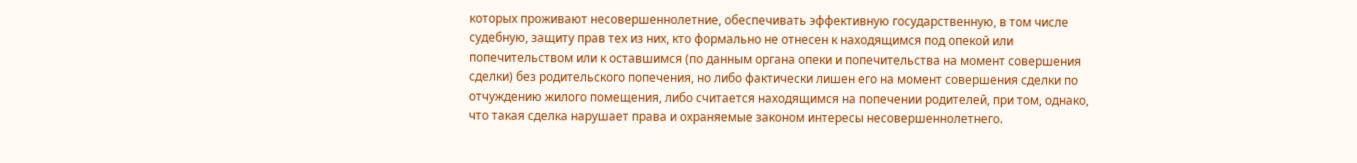которых проживают несовершеннолетние, обеспечивать эффективную государственную, в том числе судебную, защиту прав тех из них, кто формально не отнесен к находящимся под опекой или попечительством или к оставшимся (по данным органа опеки и попечительства на момент совершения сделки) без родительского попечения, но либо фактически лишен его на момент совершения сделки по отчуждению жилого помещения, либо считается находящимся на попечении родителей, при том, однако, что такая сделка нарушает права и охраняемые законом интересы несовершеннолетнего.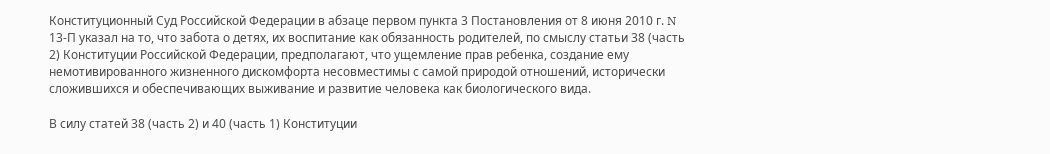Конституционный Суд Российской Федерации в абзаце первом пункта 3 Постановления от 8 июня 2010 г. N 13-П указал на то, что забота о детях, их воспитание как обязанность родителей, по смыслу статьи 38 (часть 2) Конституции Российской Федерации, предполагают, что ущемление прав ребенка, создание ему немотивированного жизненного дискомфорта несовместимы с самой природой отношений, исторически сложившихся и обеспечивающих выживание и развитие человека как биологического вида.

В силу статей 38 (часть 2) и 40 (часть 1) Конституции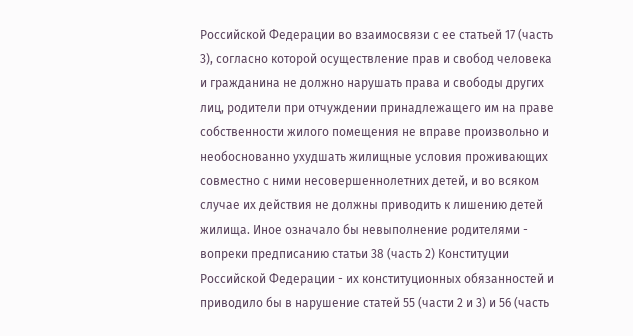Российской Федерации во взаимосвязи с ее статьей 17 (часть 3), согласно которой осуществление прав и свобод человека и гражданина не должно нарушать права и свободы других лиц, родители при отчуждении принадлежащего им на праве собственности жилого помещения не вправе произвольно и необоснованно ухудшать жилищные условия проживающих совместно с ними несовершеннолетних детей, и во всяком случае их действия не должны приводить к лишению детей жилища. Иное означало бы невыполнение родителями - вопреки предписанию статьи 38 (часть 2) Конституции Российской Федерации - их конституционных обязанностей и приводило бы в нарушение статей 55 (части 2 и 3) и 56 (часть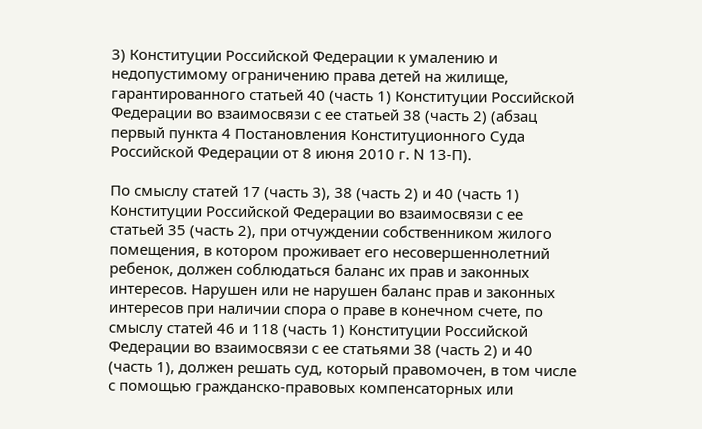3) Конституции Российской Федерации к умалению и недопустимому ограничению права детей на жилище, гарантированного статьей 40 (часть 1) Конституции Российской Федерации во взаимосвязи с ее статьей 38 (часть 2) (абзац первый пункта 4 Постановления Конституционного Суда Российской Федерации от 8 июня 2010 г. N 13-П).

По смыслу статей 17 (часть 3), 38 (часть 2) и 40 (часть 1) Конституции Российской Федерации во взаимосвязи с ее статьей 35 (часть 2), при отчуждении собственником жилого помещения, в котором проживает его несовершеннолетний ребенок, должен соблюдаться баланс их прав и законных интересов. Нарушен или не нарушен баланс прав и законных интересов при наличии спора о праве в конечном счете, по смыслу статей 46 и 118 (часть 1) Конституции Российской Федерации во взаимосвязи с ее статьями 38 (часть 2) и 40 (часть 1), должен решать суд, который правомочен, в том числе с помощью гражданско-правовых компенсаторных или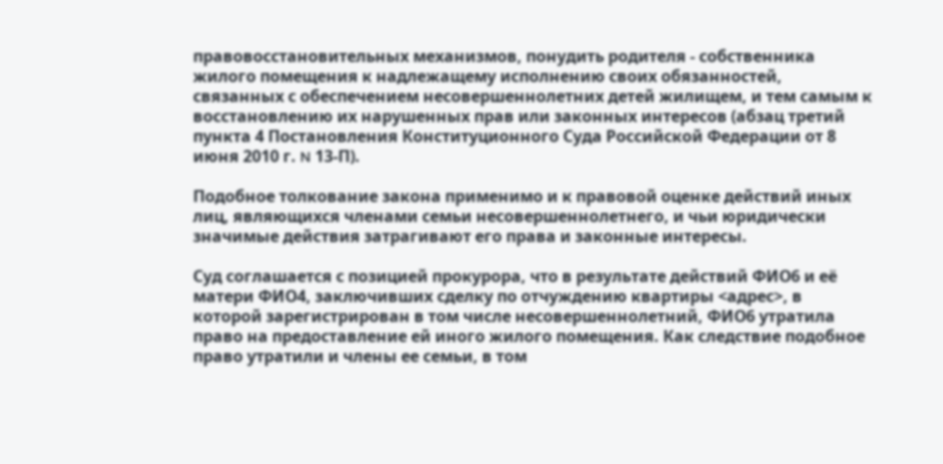правовосстановительных механизмов, понудить родителя - собственника жилого помещения к надлежащему исполнению своих обязанностей, связанных с обеспечением несовершеннолетних детей жилищем, и тем самым к восстановлению их нарушенных прав или законных интересов (абзац третий пункта 4 Постановления Конституционного Суда Российской Федерации от 8 июня 2010 г. N 13-П).

Подобное толкование закона применимо и к правовой оценке действий иных лиц, являющихся членами семьи несовершеннолетнего, и чьи юридически значимые действия затрагивают его права и законные интересы.

Суд соглашается с позицией прокурора, что в результате действий ФИО6 и её матери ФИО4, заключивших сделку по отчуждению квартиры <адрес>, в которой зарегистрирован в том числе несовершеннолетний, ФИО6 утратила право на предоставление ей иного жилого помещения. Как следствие подобное право утратили и члены ее семьи, в том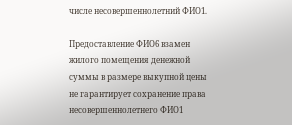числе несовершеннолетний ФИО1.

Предоставление ФИО6 взамен жилого помещения денежной суммы в размере выкупной цены не гарантирует сохранение права несовершеннолетнего ФИО1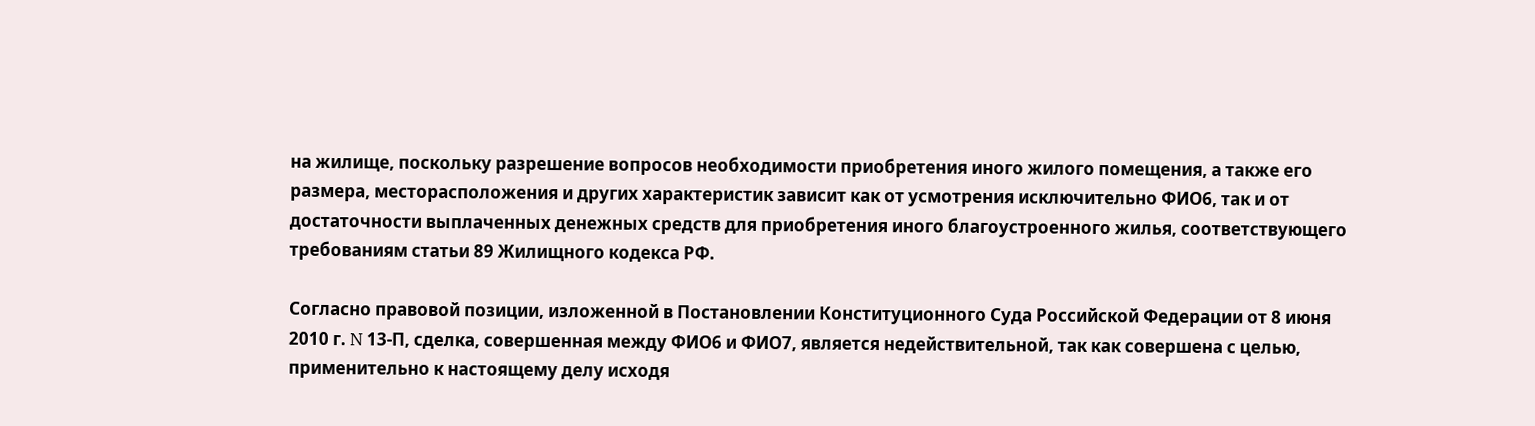на жилище, поскольку разрешение вопросов необходимости приобретения иного жилого помещения, а также его размера, месторасположения и других характеристик зависит как от усмотрения исключительно ФИО6, так и от достаточности выплаченных денежных средств для приобретения иного благоустроенного жилья, соответствующего требованиям статьи 89 Жилищного кодекса РФ.

Согласно правовой позиции, изложенной в Постановлении Конституционного Суда Российской Федерации от 8 июня 2010 г. N 13-П, сделка, совершенная между ФИО6 и ФИО7, является недействительной, так как совершена с целью, применительно к настоящему делу исходя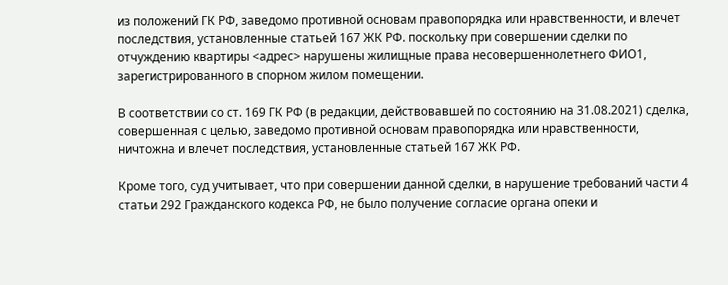из положений ГК РФ, заведомо противной основам правопорядка или нравственности, и влечет последствия, установленные статьей 167 ЖК РФ. поскольку при совершении сделки по отчуждению квартиры <адрес> нарушены жилищные права несовершеннолетнего ФИО1, зарегистрированного в спорном жилом помещении.

В соответствии со ст. 169 ГК РФ (в редакции, действовавшей по состоянию на 31.08.2021) сделка, совершенная с целью, заведомо противной основам правопорядка или нравственности, ничтожна и влечет последствия, установленные статьей 167 ЖК РФ.

Кроме того, суд учитывает, что при совершении данной сделки, в нарушение требований части 4 статьи 292 Гражданского кодекса РФ, не было получение согласие органа опеки и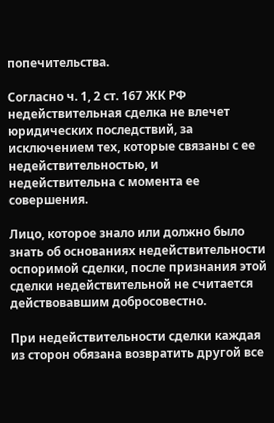попечительства.

Согласно ч. 1, 2 ст. 167 ЖК РФ недействительная сделка не влечет юридических последствий, за исключением тех, которые связаны с ее недействительностью, и недействительна с момента ее совершения.

Лицо, которое знало или должно было знать об основаниях недействительности оспоримой сделки, после признания этой сделки недействительной не считается действовавшим добросовестно.

При недействительности сделки каждая из сторон обязана возвратить другой все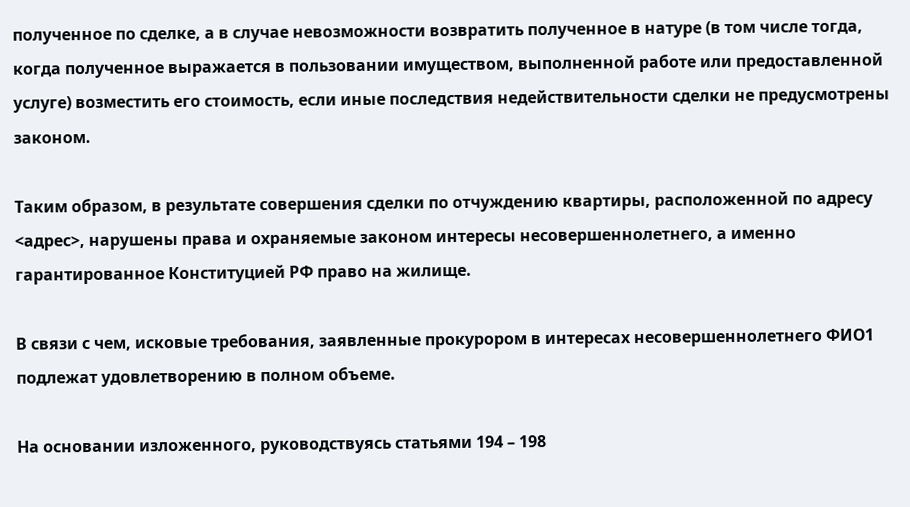полученное по сделке, а в случае невозможности возвратить полученное в натуре (в том числе тогда, когда полученное выражается в пользовании имуществом, выполненной работе или предоставленной услуге) возместить его стоимость, если иные последствия недействительности сделки не предусмотрены законом.

Таким образом, в результате совершения сделки по отчуждению квартиры, расположенной по адресу <адрес>, нарушены права и охраняемые законом интересы несовершеннолетнего, а именно гарантированное Конституцией РФ право на жилище.

В связи с чем, исковые требования, заявленные прокурором в интересах несовершеннолетнего ФИО1 подлежат удовлетворению в полном объеме.

На основании изложенного, руководствуясь статьями 194 – 198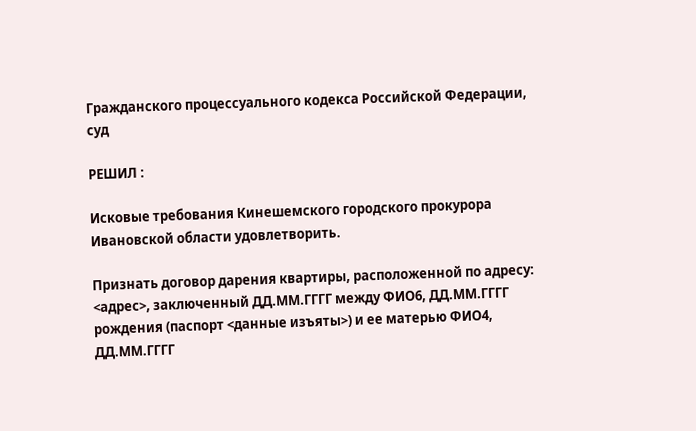Гражданского процессуального кодекса Российской Федерации, суд

РЕШИЛ :

Исковые требования Кинешемского городского прокурора Ивановской области удовлетворить.

Признать договор дарения квартиры, расположенной по адресу: <адрес>, заключенный ДД.ММ.ГГГГ между ФИО6, ДД.ММ.ГГГГ рождения (паспорт <данные изъяты>) и ее матерью ФИО4, ДД.ММ.ГГГГ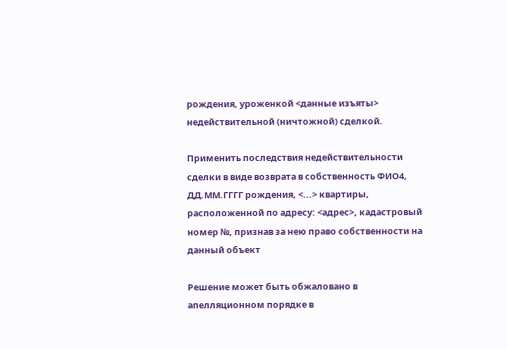рождения, уроженкой <данные изъяты> недействительной (ничтожной) сделкой.

Применить последствия недействительности сделки в виде возврата в собственность ФИО4, ДД.ММ.ГГГГ рождения, <...> квартиры, расположенной по адресу: <адрес>, кадастровый номер №, признав за нею право собственности на данный объект

Решение может быть обжаловано в апелляционном порядке в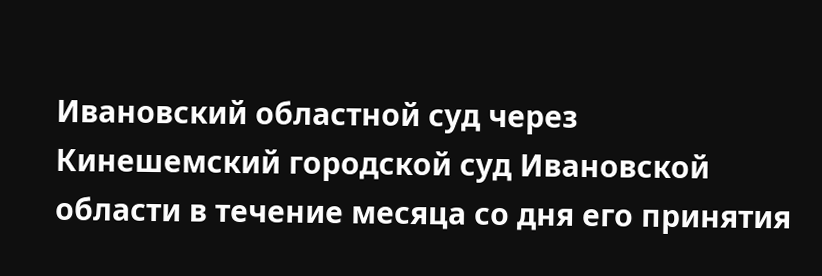Ивановский областной суд через Кинешемский городской суд Ивановской области в течение месяца со дня его принятия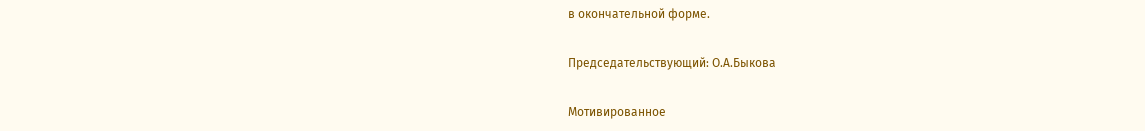в окончательной форме.

Председательствующий: О.А.Быкова

Мотивированное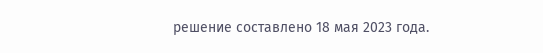решение составлено 18 мая 2023 года.